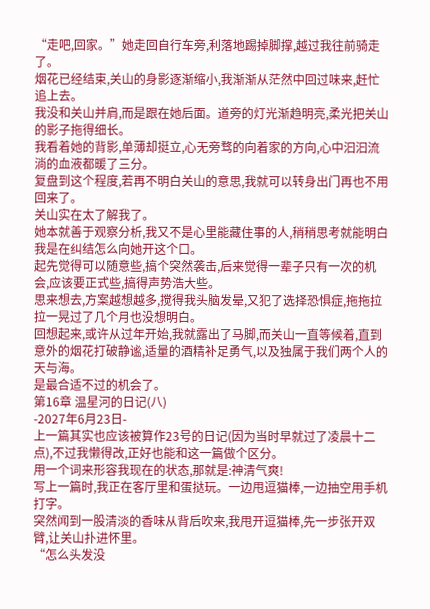“走吧,回家。”她走回自行车旁,利落地踢掉脚撑,越过我往前骑走了。
烟花已经结束,关山的身影逐渐缩小,我渐渐从茫然中回过味来,赶忙追上去。
我没和关山并肩,而是跟在她后面。道旁的灯光渐趋明亮,柔光把关山的影子拖得细长。
我看着她的背影,单薄却挺立,心无旁骛的向着家的方向,心中汩汩流淌的血液都暖了三分。
复盘到这个程度,若再不明白关山的意思,我就可以转身出门再也不用回来了。
关山实在太了解我了。
她本就善于观察分析,我又不是心里能藏住事的人,稍稍思考就能明白我是在纠结怎么向她开这个口。
起先觉得可以随意些,搞个突然袭击,后来觉得一辈子只有一次的机会,应该要正式些,搞得声势浩大些。
思来想去,方案越想越多,搅得我头脑发晕,又犯了选择恐惧症,拖拖拉拉一晃过了几个月也没想明白。
回想起来,或许从过年开始,我就露出了马脚,而关山一直等候着,直到意外的烟花打破静谧,适量的酒精补足勇气,以及独属于我们两个人的天与海。
是最合适不过的机会了。
第16章 温星河的日记(八)
-2027年6月23日-
上一篇其实也应该被算作23号的日记(因为当时早就过了凌晨十二点),不过我懒得改,正好也能和这一篇做个区分。
用一个词来形容我现在的状态,那就是:神清气爽!
写上一篇时,我正在客厅里和蛋挞玩。一边甩逗猫棒,一边抽空用手机打字。
突然闻到一股清淡的香味从背后吹来,我甩开逗猫棒,先一步张开双臂,让关山扑进怀里。
“怎么头发没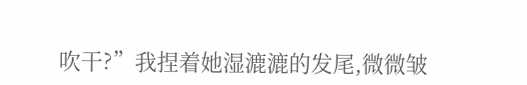吹干?”我捏着她湿漉漉的发尾,微微皱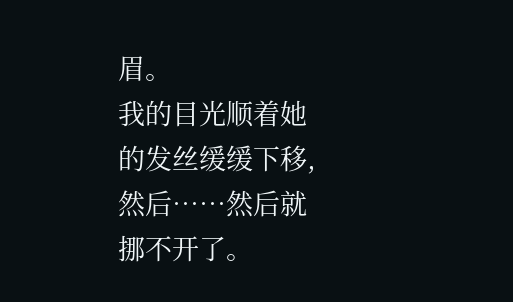眉。
我的目光顺着她的发丝缓缓下移,然后……然后就挪不开了。